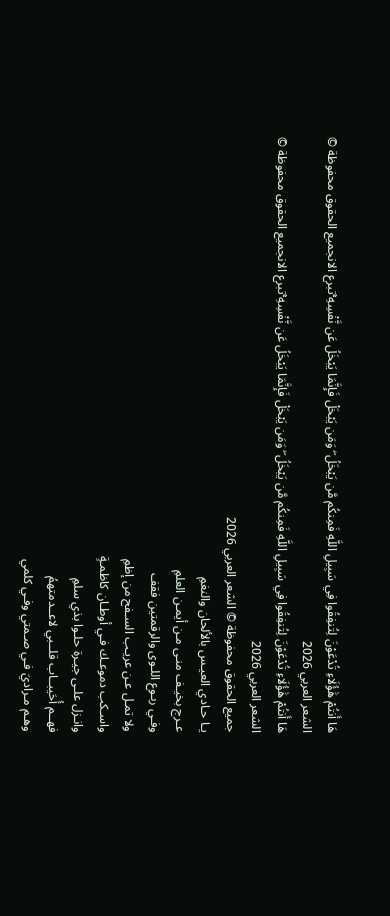هَا أَنتُمْ هَٰؤُلَاءِ تُدْعَوْنَ لِتُنفِقُوا فِي سَبِيلِ اللَّهِ فَمِنكُم مَّن يَبْخَلُ ۖ وَمَن يَبْخَلْ فَإِنَّمَا يَبْخَلُ عَن نَّفْسِهِ ۚتبرع الانجميع الحقوق محفوظة © الشعر العربي 2026
هَا أَنتُمْ هَٰؤُلَاءِ تُدْعَوْنَ لِتُنفِقُوا فِي سَبِيلِ اللَّهِ فَمِنكُم مَّن يَبْخَلُ ۖ وَمَن يَبْخَلْ فَإِنَّمَا يَبْخَلُ عَن نَّفْسِهِ ۚتبرع الانجميع الحقوق محفوظة © الشعر العربي 2026
جميع الحقوق محفوظة © الشعر العربي 2026
يـا حـادي العيـس بالألحان والنغمِ
عـرج بخيـف منـى مـن أيمـن العلمِ
وفـي ربـوع اللـوى والرقمتين فقف
ولا تمـل عـن عريـب السـفح من إظمِ
واسـكب دموعـك فـي أوطـان كاظمـةٍ
وانـزل علـى جيـرة حلـوا بذي سلمِ
فهــم أُحَيبــاب قلــبي لاعــدمتهمُ
وهـم مـراديَ فـي صـمتي وفـي كلمي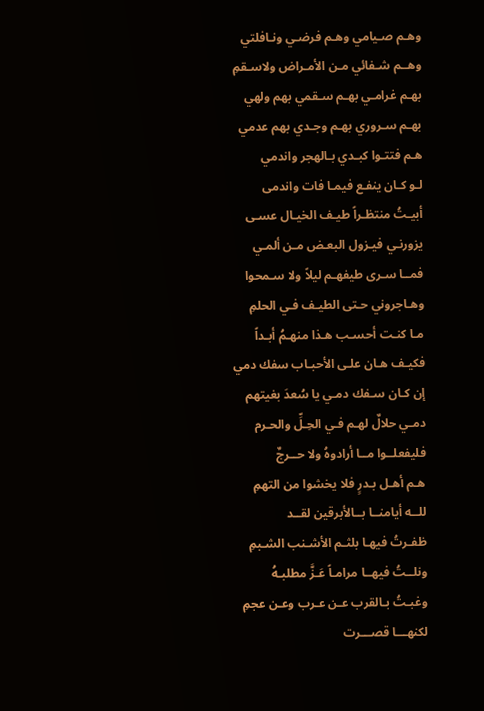وهـم صـيامي وهـم فرضـي ونـافلتي
وهــم شـفائي مـن الأمـراض ولاسـقمِ
بهـم غرامـي بهـم سـقمي بهم ولهي
بهـم سـروري بهـم وجـدي بهم عدمي
هـم فتتـوا كبـدي بـالهجر واندمي
لـو كـان ينفـع فيمـا فات واندمى
أبيـتُ منتظـراً طيـف الخيـال عسـى
يزورنـي فيـزول البعـض مـن ألمـي
فمــا سـرى طيفهـم ليلاً ولا سـمحوا
وهـاجروني حـتى الطيـف فـي الحلمِ
مـا كنـت أحسـب هـذا منهـمُ أبـداً
فكيـف هـان علـى الأحبـاب سفك دمي
إن كـان سـفك دمـي يا سُعدَ بغيتهم
دمـي حلالٌ لهـم فـي الحِـلِّ والحـرم
فليفعلــوا مــا أرادوهُ ولا حــرجٌ
هـم أهـل بـدرٍ فلا يخشوا من التهمِ
للــه أيامنــا بــالأبرقين لقــد
ظفـرتُ فيهـا بلثـم الأشـنب الشـبمِ
ونلــتُ فيهــا مرامـاً عَـزَّ مطلبـهُ
وغبـتُ بـالقرب عـن عـرب وعـن عجمِ
لكنهـــا قصـــرت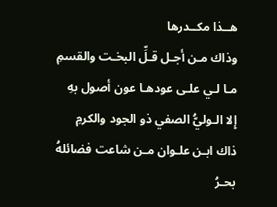هــذا مكــدرها
وذاك مـن أجـل قـلِّ البخـت والقسمِ
مـا لـي علـى عودهـا عون أصول بهِ
إِلا الـوليُّ الصفي ذو الجود والكرمِ
ذاك ابـن علـوان مـن شاعت فضائلهُ
بحـرُ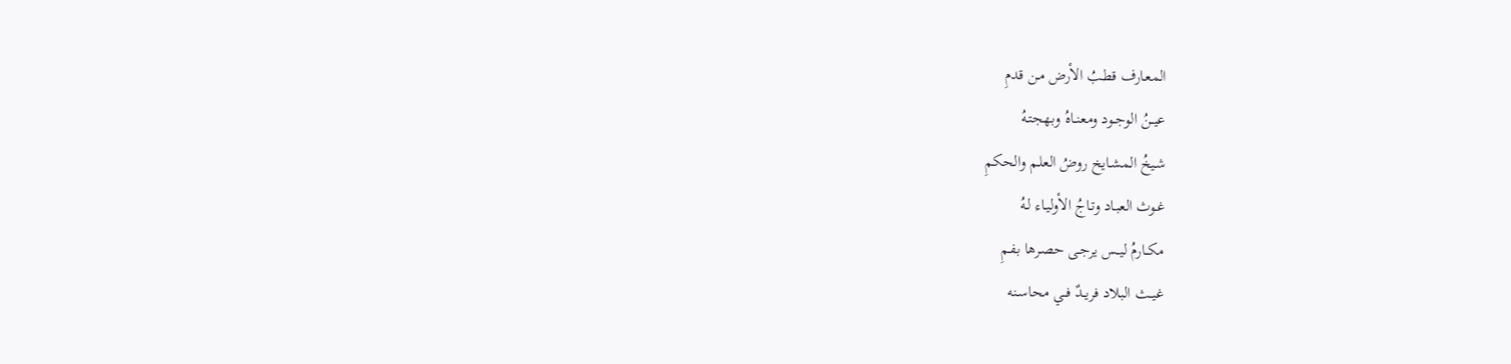المعـارف قطـبُ الأرض مـن قدمِ
عيــنُ الوجــود ومعنــاهُ وبهجتـهُ
شـيخُ المشـايخ روضُ العلـم والحكمِ
غـوث العبـاد وتـاجُ الأوليـاء لـهُ
مكــارمُ ليــس يرجـى حصـرها بفـمِ
غيــث البلاد فريــدٌ فــي محاسـنه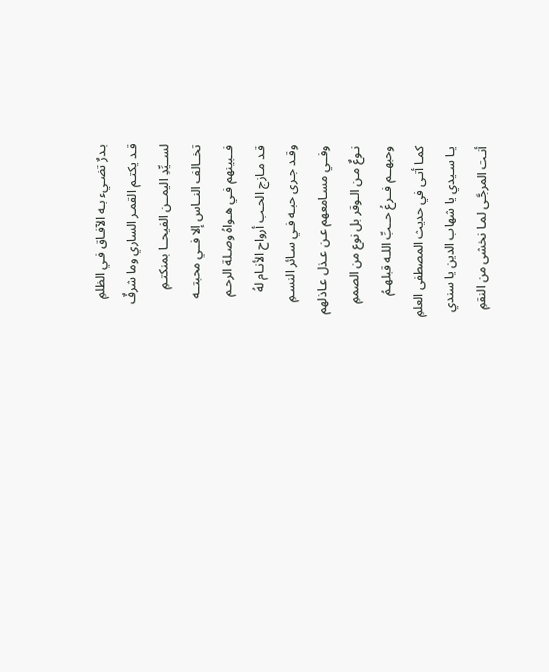بـدرٌ تضـيء بـه الآفـاق فـي الظلمِ
قـد يكتـم القمـر الساري وما شرفٌ
لســيِّدِ اليمــن الفيحــا بمنكتـمِ
تخــالف النــاس إلا فــي محبتــه
فــبينهم فـي هـواهُ وصـلة الرحـم
قـد مـازج الحـب أرواح الأنـام لهُ
وقـد جـرى حبـه فـي سـائر النسـمِ
وفــي مسـامعهم عـن عـذل عـاذلهم
نـوعٌ مـن الـوقر بل نوع من الصممِ
وحبهــم فــرعُ حــبِّ اللـه قبلهـمُ
كمـا أتـى في حديث المصطفى العلمِ
يـا سـيدي يا شهاب الدين يا سندي
أنـت المرجَّـى لمـا نخشى من النقمِ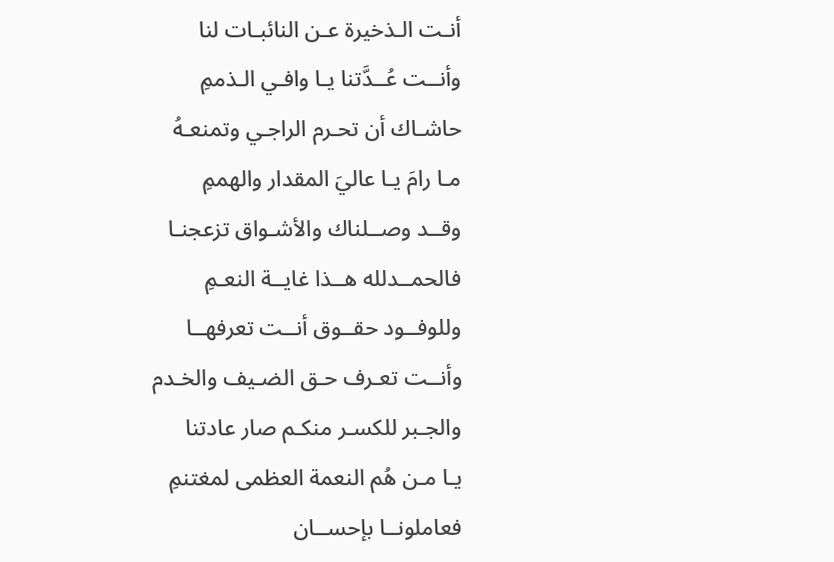أنـت الـذخيرة عـن النائبـات لنا
وأنــت عُــدَّتنا يـا وافـي الـذممِ
حاشـاك أن تحـرم الراجـي وتمنعـهُ
مـا رامَ يـا عاليَ المقدار والهممِ
وقــد وصــلناك والأشـواق تزعجنـا
فالحمــدلله هــذا غايــة النعـمِ
وللوفــود حقــوق أنــت تعرفهــا
وأنــت تعـرف حـق الضـيف والخـدم
والجـبر للكسـر منكـم صار عادتنا
يـا مـن هُم النعمة العظمى لمغتنمِ
فعاملونــا بإحســان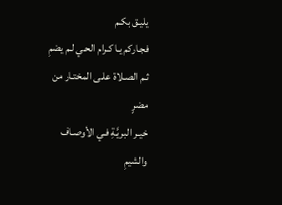يليـق بكـم
فجـاركم يـا كـرام الحـي لـم يضمِ
ثـم الصـلاة علـى المختـار من مضرٍ
خيـر البريَّـةِ فـي الأوصـاف والشيمِ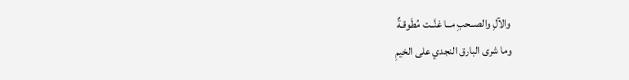والآلِ والصــحبِ مــا غنَّــت مُطَوقـةٌ
وما شرى البارق النجدي على الخيمِ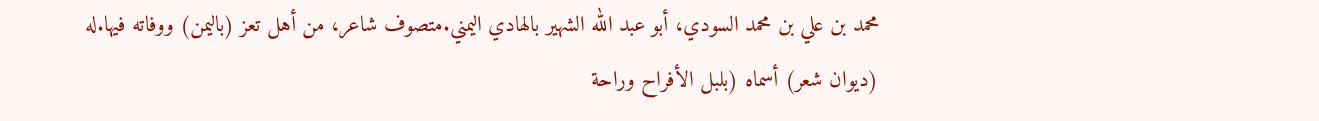محمد بن علي بن محمد السودي، أبو عبد الله الشهير بالهادي اليمني.متصوف شاعر، من أهل تعز (باليمن) ووفاته فيها.له (ديوان شعر) أسماه (بلبل الأفراح وراحة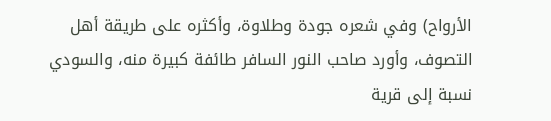الأرواح) وفي شعره جودة وطلاوة، وأكثره على طريقة أهل التصوف، وأورد صاحب النور السافر طائفة كبيرة منه، والسودي نسبة إلى قرية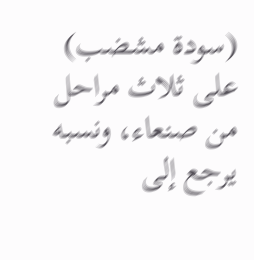(سودة مشضب) على ثلاث مراحل من صنعاء، ونسبه يرجع إلى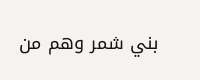بني شمر وهم من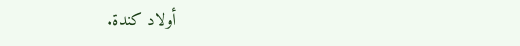أولاد كندة.